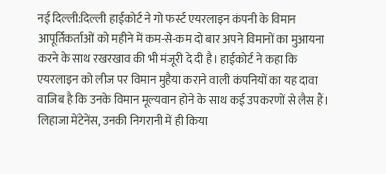नई दिल्ली:दिल्ली हाईकोर्ट ने गो फर्स्ट एयरलाइन कंपनी के विमान आपूर्तिकर्ताओं को महीने में कम-से-कम दो बार अपने विमानों का मुआयना करने के साथ रखरखाव की भी मंजूरी दे दी है। हाईकोर्ट ने कहा कि एयरलाइन को लीज पर विमान मुहैया कराने वाली कंपनियों का यह दावा वाजिब है कि उनके विमान मूल्यवान होने के साथ कई उपकरणों से लैस हैं। लिहाजा मेंटेनेंस, उनकी निगरानी में ही किया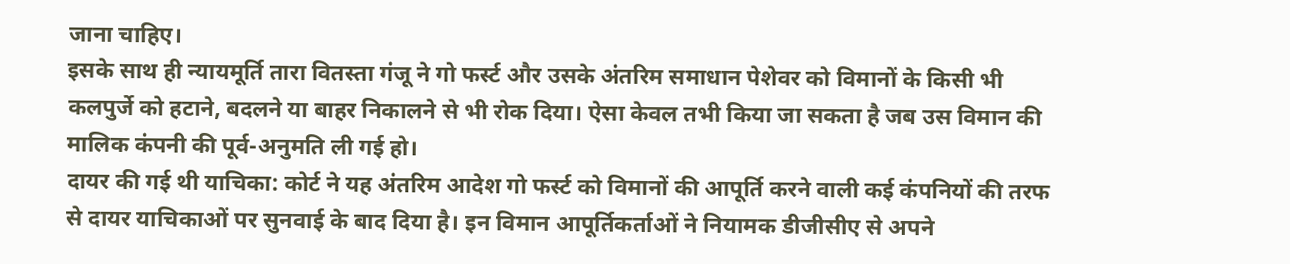जाना चाहिए।
इसके साथ ही न्यायमूर्ति तारा वितस्ता गंजू ने गो फर्स्ट और उसके अंतरिम समाधान पेशेवर को विमानों के किसी भी कलपुर्जे को हटाने, बदलने या बाहर निकालने से भी रोक दिया। ऐसा केवल तभी किया जा सकता है जब उस विमान की मालिक कंपनी की पूर्व-अनुमति ली गई हो।
दायर की गई थी याचिका: कोर्ट ने यह अंतरिम आदेश गो फर्स्ट को विमानों की आपूर्ति करने वाली कई कंपनियों की तरफ से दायर याचिकाओं पर सुनवाई के बाद दिया है। इन विमान आपूर्तिकर्ताओं ने नियामक डीजीसीए से अपने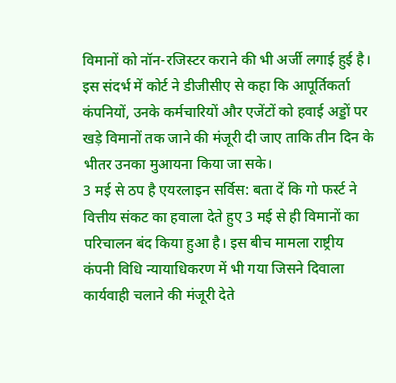विमानों को नॉन-रजिस्टर कराने की भी अर्जी लगाई हुई है। इस संदर्भ में कोर्ट ने डीजीसीए से कहा कि आपूर्तिकर्ता कंपनियों, उनके कर्मचारियों और एजेंटों को हवाई अड्डों पर खड़े विमानों तक जाने की मंजूरी दी जाए ताकि तीन दिन के भीतर उनका मुआयना किया जा सके।
3 मई से ठप है एयरलाइन सर्विस: बता दें कि गो फर्स्ट ने वित्तीय संकट का हवाला देते हुए 3 मई से ही विमानों का परिचालन बंद किया हुआ है। इस बीच मामला राष्ट्रीय कंपनी विधि न्यायाधिकरण में भी गया जिसने दिवाला कार्यवाही चलाने की मंजूरी देते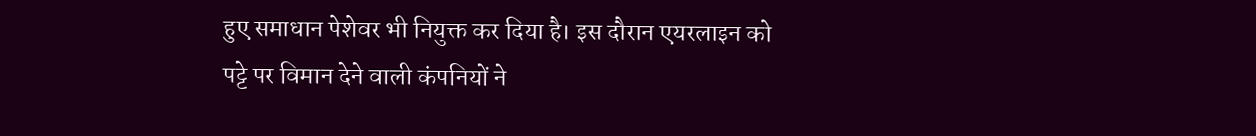हुए समाधान पेशेवर भी नियुक्त कर दिया है। इस दौरान एयरलाइन को पट्टे पर विमान देने वाली कंपनियों ने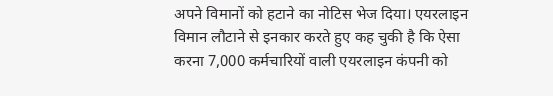अपने विमानों को हटाने का नोटिस भेज दिया। एयरलाइन विमान लौटाने से इनकार करते हुए कह चुकी है कि ऐसा करना 7,000 कर्मचारियों वाली एयरलाइन कंपनी को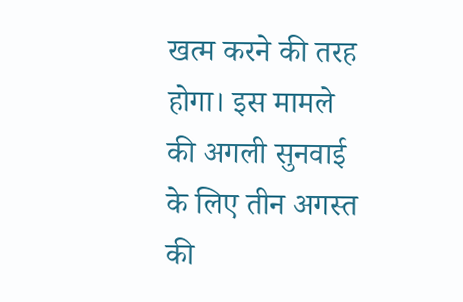खत्म करने की तरह होगा। इस मामले की अगली सुनवाई के लिए तीन अगस्त की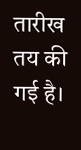तारीख तय की गई है।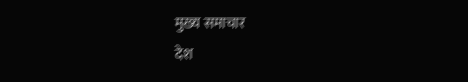मुख्य समाचार
देश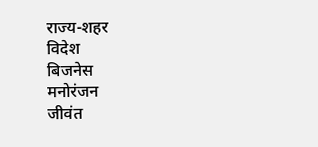राज्य-शहर
विदेश
बिजनेस
मनोरंजन
जीवंत